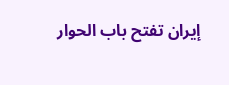إيران تفتح باب الحوار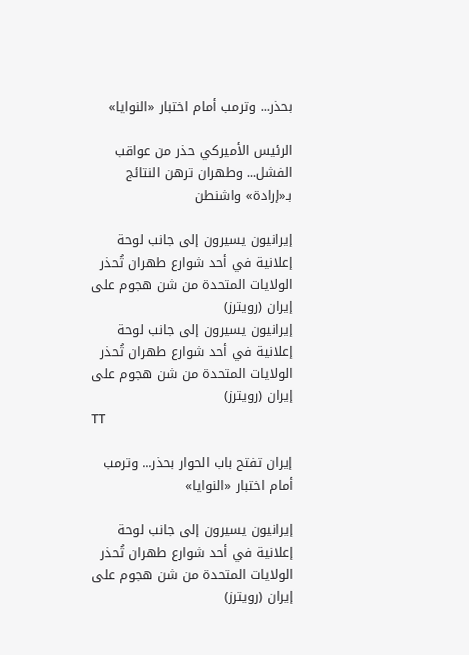بحذر... وترمب أمام اختبار «النوايا»

الرئيس الأميركي حذر من عواقب الفشل... وطهران ترهن النتائج بـ«إرادة» واشنطن

إيرانيون يسيرون إلى جانب لوحة إعلانية في أحد شوارع طهران تُحذر الولايات المتحدة من شن هجوم على إيران (رويترز)
إيرانيون يسيرون إلى جانب لوحة إعلانية في أحد شوارع طهران تُحذر الولايات المتحدة من شن هجوم على إيران (رويترز)
TT

إيران تفتح باب الحوار بحذر... وترمب أمام اختبار «النوايا»

إيرانيون يسيرون إلى جانب لوحة إعلانية في أحد شوارع طهران تُحذر الولايات المتحدة من شن هجوم على إيران (رويترز)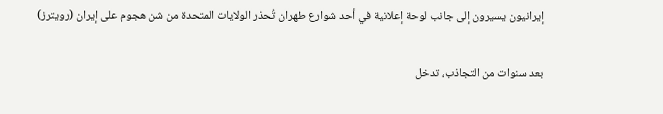إيرانيون يسيرون إلى جانب لوحة إعلانية في أحد شوارع طهران تُحذر الولايات المتحدة من شن هجوم على إيران (رويترز)

بعد سنوات من التجاذب، تدخل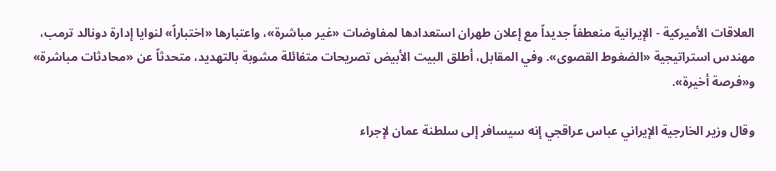العلاقات الأميركية - الإيرانية منعطفاً جديداً مع إعلان طهران استعدادها لمفاوضات «غير مباشرة»، واعتبارها «اختباراً» لنوايا إدارة دونالد ترمب، مهندس استراتيجية «الضغوط القصوى». وفي المقابل، أطلق البيت الأبيض تصريحات متفائلة مشوبة بالتهديد، متحدثاً عن «محادثات مباشرة» و«فرصة أخيرة».

وقال وزير الخارجية الإيراني عباس عراقجي إنه سيسافر إلى سلطنة عمان لإجراء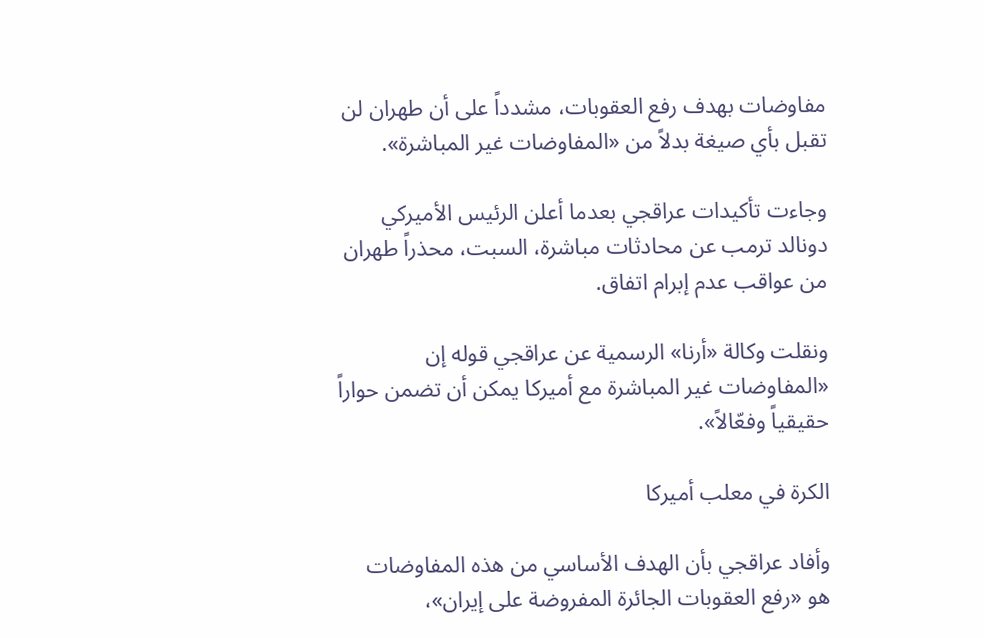مفاوضات بهدف رفع العقوبات، مشدداً على أن طهران لن تقبل بأي صيغة بدلاً من «المفاوضات غير المباشرة».

وجاءت تأكيدات عراقجي بعدما أعلن الرئيس الأميركي دونالد ترمب عن محادثات مباشرة، السبت، محذراً طهران من عواقب عدم إبرام اتفاق.

ونقلت وكالة «أرنا» الرسمية عن عراقجي قوله إن «المفاوضات غير المباشرة مع أميركا يمكن أن تضمن حواراً حقيقياً وفعّالاً».

الكرة في معلب أميركا

وأفاد عراقجي بأن الهدف الأساسي من هذه المفاوضات هو «رفع العقوبات الجائرة المفروضة على إيران»،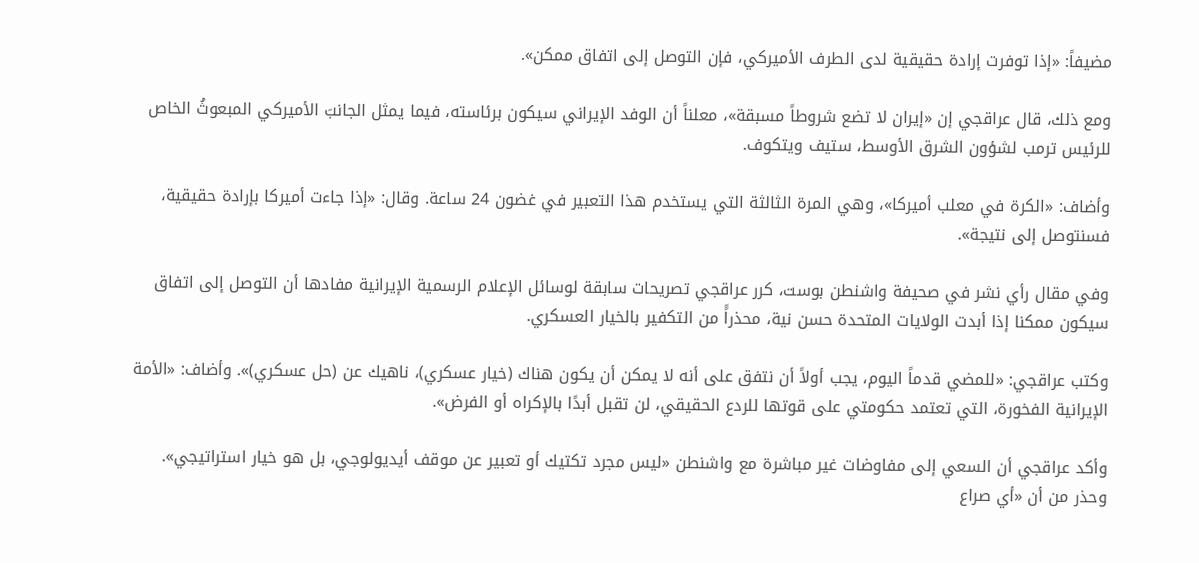مضيفاً: «إذا توفرت إرادة حقيقية لدى الطرف الأميركي، فإن التوصل إلى اتفاق ممكن».

ومع ذلك، قال عراقجي إن «إيران لا تضع شروطاً مسبقة»، معلناً أن الوفد الإيراني سيكون برئاسته، فيما يمثل الجانبَ الأميركي المبعوثُ الخاص للرئيس ترمب لشؤون الشرق الأوسط، ستيف ويتكوف.

وأضاف: «الكرة في معلب أميركا»، وهي المرة الثالثة التي يستخدم هذا التعبير في غضون 24 ساعة. وقال: «إذا جاءت أميركا بإرادة حقيقية، فسنتوصل إلى نتيجة».

وفي مقال رأي نشر في صحيفة واشنطن بوست، كرر عراقجي تصريحات سابقة لوسائل الإعلام الرسمية الإيرانية مفادها أن التوصل إلى اتفاق سيكون ممكنا إذا أبدت الولايات المتحدة حسن نية، محذراًَ من التكفير بالخيار العسكري.

وكتب عراقجي: «للمضي قدماً اليوم، يجب أولاً أن نتفق على أنه لا يمكن أن يكون هناك (خيار عسكري)، ناهيك عن (حل عسكري)». وأضاف: «الأمة الإيرانية الفخورة، التي تعتمد حكومتي على قوتها للردع الحقيقي، لن تقبل أبدًا بالإكراه أو الفرض».

وأكد عراقجي أن السعي إلى مفاوضات غير مباشرة مع واشنطن «ليس مجرد تكتيك أو تعبير عن موقف أيديولوجي، بل هو خيار استراتيجي». وحذر من أن «أي صراع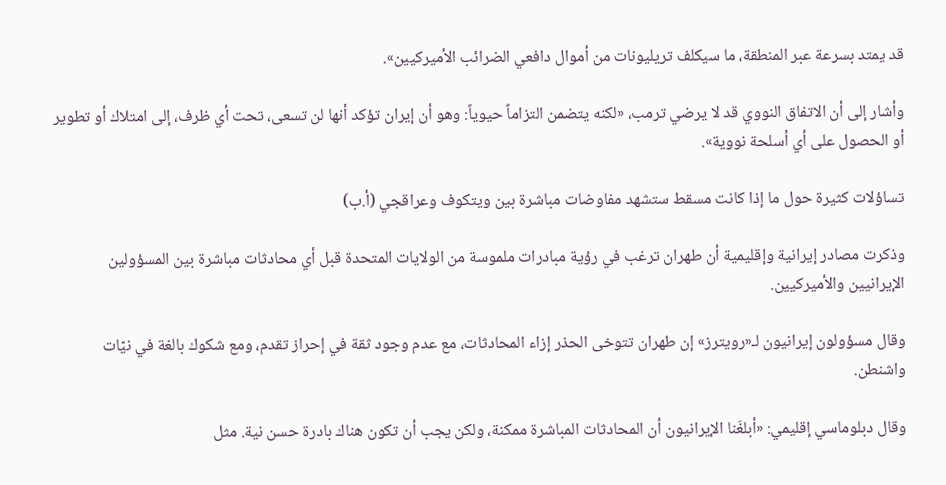قد يمتد بسرعة عبر المنطقة، ما سيكلف تريليونات من أموال دافعي الضرائب الأميركيين».

وأشار إلى أن الاتفاق النووي قد لا يرضي ترمب، «لكنه يتضمن التزاماً حيوياً: وهو أن إيران تؤكد أنها لن تسعى، تحت أي ظرف، إلى امتلاك أو تطوير أو الحصول على أي أسلحة نووية».

تساؤلات كثيرة حول ما إذا كانت مسقط ستشهد مفاوضات مباشرة بين ويتكوف وعراقجي (أ.ب)

وذكرت مصادر إيرانية وإقليمية أن طهران ترغب في رؤية مبادرات ملموسة من الولايات المتحدة قبل أي محادثات مباشرة بين المسؤولين الإيرانيين والأميركيين.

وقال مسؤولون إيرانيون لـ«رويترز» إن طهران تتوخى الحذر إزاء المحادثات، مع عدم وجود ثقة في إحراز تقدم، ومع شكوك بالغة في نيّات واشنطن.

وقال دبلوماسي إقليمي: «أبلغَنا الإيرانيون أن المحادثات المباشرة ممكنة، ولكن يجب أن تكون هناك بادرة حسن نية. مثل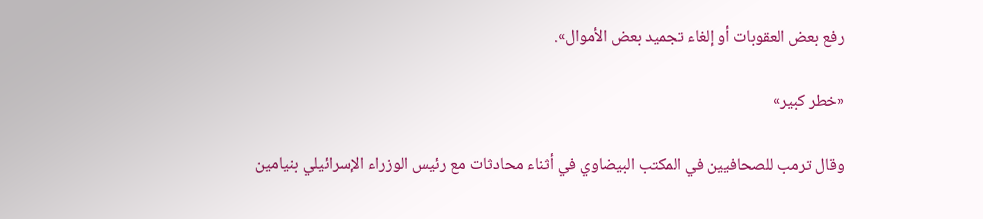رفع بعض العقوبات أو إلغاء تجميد بعض الأموال».

«خطر كبير»

وقال ترمب للصحافيين في المكتب البيضاوي في أثناء محادثات مع رئيس الوزراء الإسرائيلي بنيامين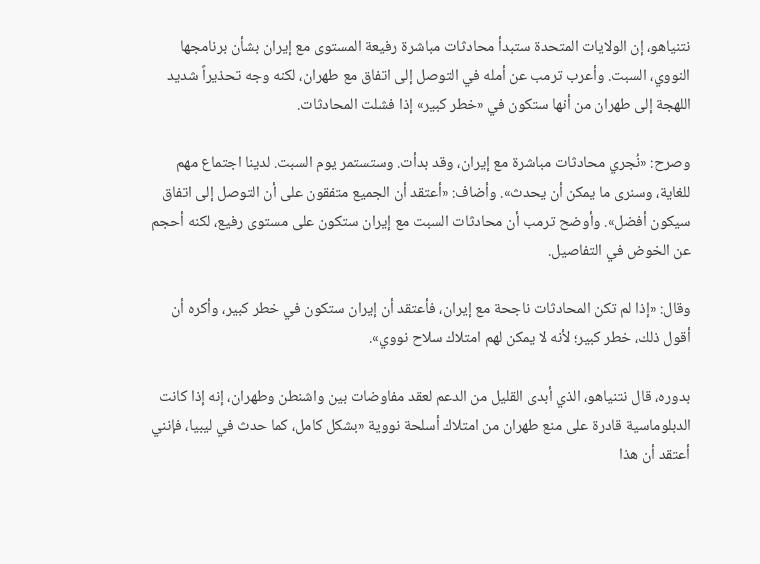نتنياهو، إن الولايات المتحدة ستبدأ محادثات مباشرة رفيعة المستوى مع إيران بشأن برنامجها النووي، السبت. وأعرب ترمب عن أمله في التوصل إلى اتفاق مع طهران، لكنه وجه تحذيراً شديد اللهجة إلى طهران من أنها ستكون في «خطر كبير» إذا فشلت المحادثات.

وصرح: «نُجري محادثات مباشرة مع إيران، وقد بدأت. وستستمر يوم السبت. لدينا اجتماع مهم للغاية، وسنرى ما يمكن أن يحدث». وأضاف: «أعتقد أن الجميع متفقون على أن التوصل إلى اتفاق سيكون أفضل». وأوضح ترمب أن محادثات السبت مع إيران ستكون على مستوى رفيع، لكنه أحجم عن الخوض في التفاصيل.

وقال: «إذا لم تكن المحادثات ناجحة مع إيران، فأعتقد أن إيران ستكون في خطر كبير، وأكره أن أقول ذلك، خطر كبير؛ لأنه لا يمكن لهم امتلاك سلاح نووي».

بدوره، قال نتنياهو، الذي أبدى القليل من الدعم لعقد مفاوضات بين واشنطن وطهران، إنه إذا كانت الدبلوماسية قادرة على منع طهران من امتلاك أسلحة نووية «بشكل كامل، كما حدث في ليبيا، فإنني أعتقد أن هذا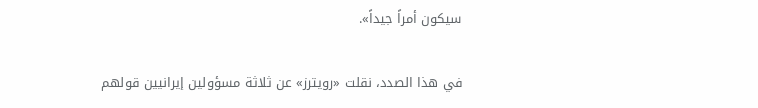سيكون أمراً جيداً».

في هذا الصدد، نقلت «رويترز» عن ثلاثة مسؤولين إيرانيين قولهم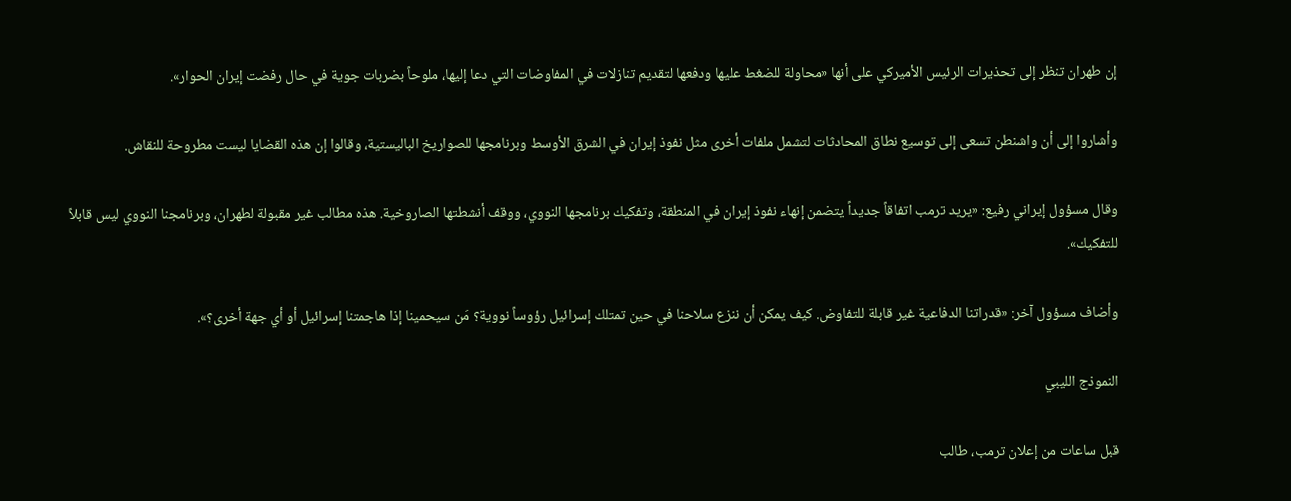إن طهران تنظر إلى تحذيرات الرئيس الأميركي على أنها «محاولة للضغط عليها ودفعها لتقديم تنازلات في المفاوضات التي دعا إليها، ملوحاً بضربات جوية في حال رفضت إيران الحوار».

وأشاروا إلى أن واشنطن تسعى إلى توسيع نطاق المحادثات لتشمل ملفات أخرى مثل نفوذ إيران في الشرق الأوسط وبرنامجها للصواريخ الباليستية، وقالوا إن هذه القضايا ليست مطروحة للنقاش.

وقال مسؤول إيراني رفيع: «يريد ترمب اتفاقاً جديداً يتضمن إنهاء نفوذ إيران في المنطقة، وتفكيك برنامجها النووي، ووقف أنشطتها الصاروخية. هذه مطالب غير مقبولة لطهران، وبرنامجنا النووي ليس قابلاً للتفكيك».

وأضاف مسؤول آخر: «قدراتنا الدفاعية غير قابلة للتفاوض. كيف يمكن أن ننزع سلاحنا في حين تمتلك إسرائيل رؤوساً نووية؟ مَن سيحمينا إذا هاجمتنا إسرائيل أو أي جهة أخرى؟».

النموذج الليبي

قبل ساعات من إعلان ترمب، طالب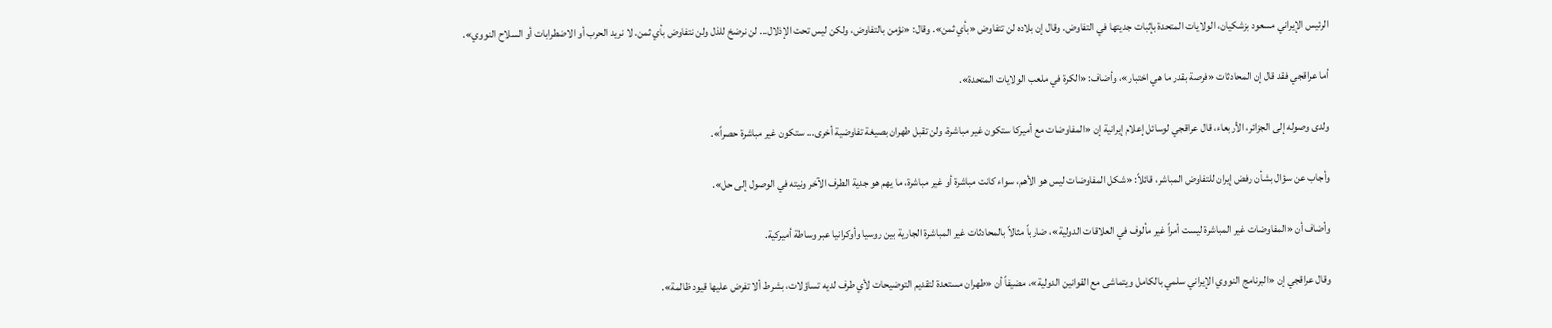الرئيس الإيراني مسعود بزشكيان، الولايات المتحدة بإثبات جديتها في التفاوض. وقال إن بلاده لن تتفاوض «بأي ثمن». وقال: «نؤمن بالتفاوض، ولكن ليس تحت الإذلال... لن نرضخ للذل ولن نتفاوض بأي ثمن. لا نريد الحرب أو الاضطرابات أو السلاح النووي».

أما عراقجي فقد قال إن المحادثات «فرصة بقدر ما هي اختبار»، وأضاف: «الكرة في ملعب الولايات المتحدة».

ولدى وصوله إلى الجزائر، الأربعاء، قال عراقجي لوسائل إعلام إيرانية إن «المفاوضات مع أميركا ستكون غير مباشرة، ولن تقبل طهران بصيغة تفاوضية أخرى... ستكون غير مباشرة حصراً».

وأجاب عن سؤال بشأن رفض إيران للتفاوض المباشر، قائلاً: «شكل المفاوضات ليس هو الأهم، سواء كانت مباشرة أو غير مباشرة، ما يهم هو جدية الطرف الآخر ونيته في الوصول إلى حل».

وأضاف أن «المفاوضات غير المباشرة ليست أمراً غير مألوف في العلاقات الدولية»، ضارباً مثالاً بالمحادثات غير المباشرة الجارية بين روسيا وأوكرانيا عبر وساطة أميركية.

وقال عراقجي إن «البرنامج النووي الإيراني سلمي بالكامل ويتماشى مع القوانين الدولية»، مضيفاً أن «طهران مستعدة لتقديم التوضيحات لأي طرف لديه تساؤلات، بشرط ألا تفرض عليها قيود ظالمة».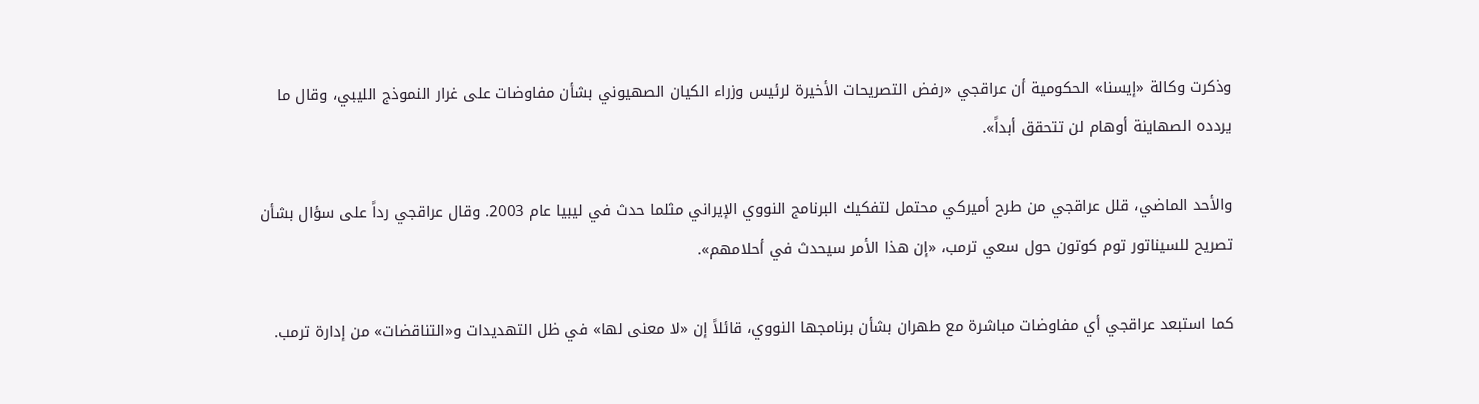وذكرت وكالة «إيسنا» الحكومية أن عراقجي «رفض التصريحات الأخيرة لرئيس وزراء الكيان الصهيوني بشأن مفاوضات على غرار النموذج الليبي، وقال ما يردده الصهاينة أوهام لن تتحقق أبداً».

والأحد الماضي، قلل عراقجي من طرح أميركي محتمل لتفكيك البرنامج النووي الإيراني مثلما حدث في ليبيا عام 2003. وقال عراقجي رداً على سؤال بشأن تصريح للسيناتور توم كوتون حول سعي ترمب، «إن هذا الأمر سيحدث في أحلامهم».

كما استبعد عراقجي أي مفاوضات مباشرة مع طهران بشأن برنامجها النووي، قائلاً إن «لا معنى لها» في ظل التهديدات و«التناقضات» من إدارة ترمب.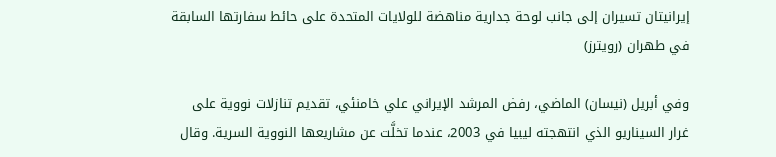إيرانيتان تسيران إلى جانب لوحة جدارية مناهضة للولايات المتحدة على حائط سفارتها السابقة في طهران (رويترز)

وفي أبريل (نيسان) الماضي، رفض المرشد الإيراني علي خامنئي، تقديم تنازلات نووية على غرار السيناريو الذي انتهجته ليبيا في 2003، عندما تخلَّت عن مشاريعها النووية السرية. وقال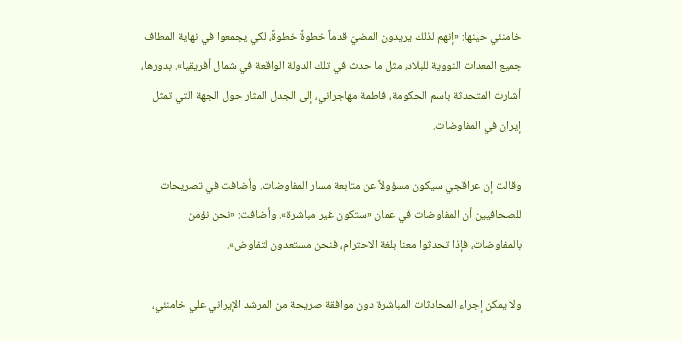خامنئي حينها: «إنهم لذلك يريدون المضيّ قدماً خطوةً خطوةً، لكي يجمعوا في نهاية المطاف جميع المعدات النووية للبلاد، مثل ما حدث في تلك الدولة الواقعة في شمال أفريقيا». بدورها، أشارت المتحدثة باسم الحكومة، فاطمة مهاجراني، إلى الجدل المثار حول الجهة التي تمثل إيران في المفاوضات.

وقالت إن عراقجي سيكون مسؤولاً عن متابعة مسار المفاوضات. وأضافت في تصريحات للصحافيين أن المفاوضات في عمان «ستكون غير مباشرة». وأضافت: «نحن نؤمن بالمفاوضات، فإذا تحدثوا معنا بلغة الاحترام، فنحن مستعدون لتفاوض».

ولا يمكن إجراء المحادثات المباشرة دون موافقة صريحة من المرشد الإيراني علي خامنئي،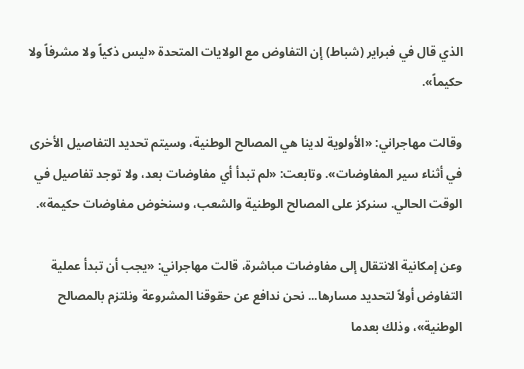الذي قال في فبراير (شباط) إن التفاوض مع الولايات المتحدة «ليس ذكياً ولا مشرفاً ولا حكيماً».

وقالت مهاجراني: «الأولوية لدينا هي المصالح الوطنية، وسيتم تحديد التفاصيل الأخرى في أثناء سير المفاوضات». وتابعت: «لم تبدأ أي مفاوضات بعد، ولا توجد تفاصيل في الوقت الحالي. سنركز على المصالح الوطنية والشعب، وسنخوض مفاوضات حكيمة».

وعن إمكانية الانتقال إلى مفاوضات مباشرة، قالت مهاجراني: «يجب أن تبدأ عملية التفاوض أولاً لتحديد مسارها... نحن ندافع عن حقوقنا المشروعة ونلتزم بالمصالح الوطنية»، وذلك بعدما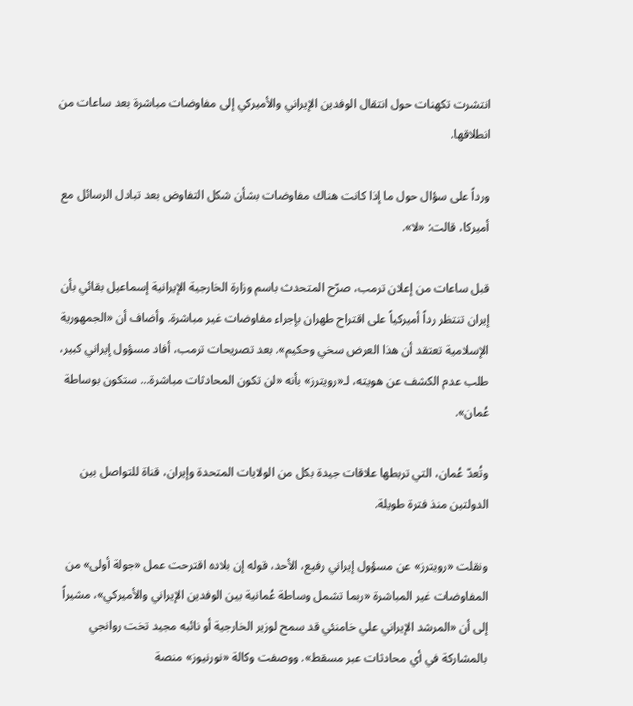انتشرت تكهنات حول انتقال الوفدين الإيراني والأميركي إلى مفاوضات مباشرة بعد ساعات من انطلاقها.

ورداً على سؤال حول ما إذا كانت هناك مفاوضات بشأن شكل التفاوض بعد تبادل الرسائل مع أميركا، قالت: «لا».

قبل ساعات من إعلان ترمب، صرّح المتحدث باسم وزارة الخارجية الإيرانية إسماعيل بقائي بأن إيران تنتظر رداً أميركياً على اقتراح طهران بإجراء مفاوضات غير مباشرة. وأضاف أن «الجمهورية الإسلامية تعتقد أن هذا العرض سخي وحكيم». بعد تصريحات ترمب، أفاد مسؤول إيراني كبير، طلب عدم الكشف عن هويته، لـ«رويترز» بأنه «لن تكون المحادثات مباشرة... ستكون بوساطة عُمان».

وتُعدّ عُمان، التي تربطها علاقات جيدة بكل من الولايات المتحدة وإيران، قناة للتواصل بين الدولتين منذ فترة طويلة.

ونقلت «رويترز» عن مسؤول إيراني رفيع، الأحد، قوله إن بلاده اقترحت عمل «جولة أولى» من المفاوضات غير المباشرة «ربما تشمل وساطة عُمانية بين الوفدين الإيراني والأميركي»، مشيراً إلى أن «المرشد الإيراني علي خامنئي قد سمح لوزير الخارجية أو نائبه مجيد تخت روانجي بالمشاركة في أي محادثات عبر مسقط». ووصفت وكالة «نورنيوز» منصة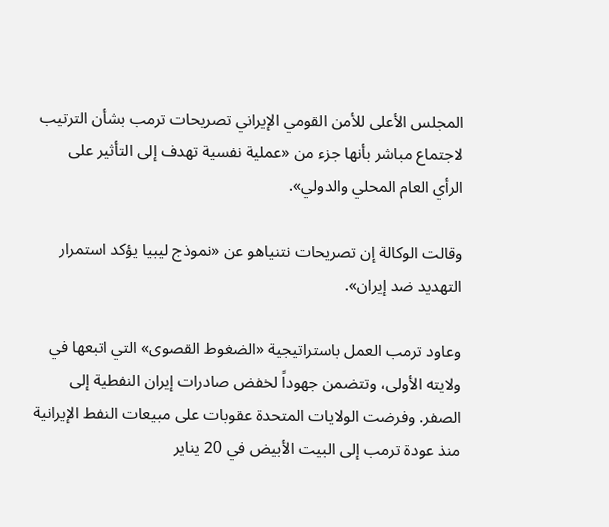المجلس الأعلى للأمن القومي الإيراني تصريحات ترمب بشأن الترتيب لاجتماع مباشر بأنها جزء من «عملية نفسية تهدف إلى التأثير على الرأي العام المحلي والدولي».

وقالت الوكالة إن تصريحات نتنياهو عن «نموذج ليبيا يؤكد استمرار التهديد ضد إيران».

وعاود ترمب العمل باستراتيجية «الضغوط القصوى» التي اتبعها في ولايته الأولى، وتتضمن جهوداً لخفض صادرات إيران النفطية إلى الصفر. وفرضت الولايات المتحدة عقوبات على مبيعات النفط الإيرانية منذ عودة ترمب إلى البيت الأبيض في 20 يناير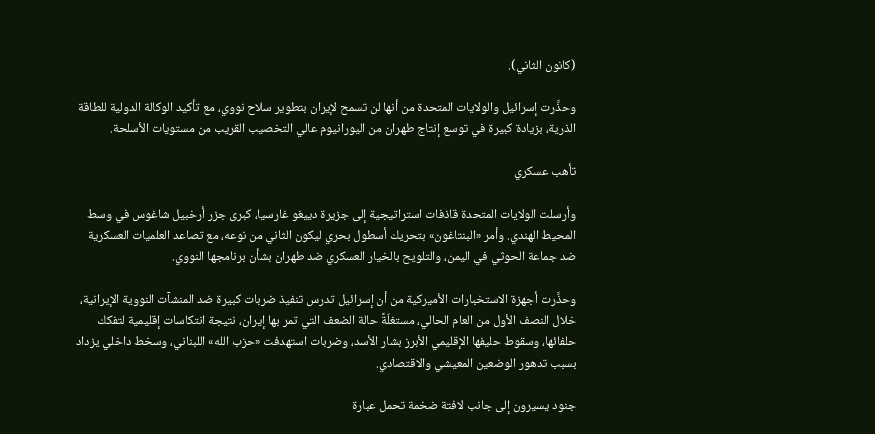(كانون الثاني).

وحذَّرت إسرائيل والولايات المتحدة من أنها لن تسمح لإيران بتطوير سلاح نووي، مع تأكيد الوكالة الدولية للطاقة الذرية، بزيادة كبيرة في توسع إنتاج طهران من اليورانيوم عالي التخصيب القريب من مستويات الأسلحة.

تأهب عسكري

وأرسلت الولايات المتحدة قاذفات استراتيجية إلى جزيرة دييغو غارسيا، كبرى جزر أرخبيل شاغوس في وسط المحيط الهندي. وأمر «البنتاغون» بتحريك أسطول بحري ليكون الثاني من نوعه، مع تصاعد العلميات العسكرية ضد جماعة الحوثي في اليمن، والتلويح بالخيار العسكري ضد طهران بشأن برنامجها النووي.

وحذَّرت أجهزة الاستخبارات الأميركية من أن إسرائيل تدرس تنفيذ ضربات كبيرة ضد المنشآت النووية الإيرانية، خلال النصف الأول من العام الحالي، مستغلّةً حالة الضعف التي تمر بها إيران، نتيجة انتكاسات إقليمية لتفكك حلفائها، وسقوط حليفها الإقليمي الأبرز بشار الأسد، وضربات استهدفت «حزب الله» اللبناني، وسخط داخلي يزداد بسبب تدهور الوضعين المعيشي والاقتصادي.

جنود يسيرون إلى جانب لافتة ضخمة تحمل عبارة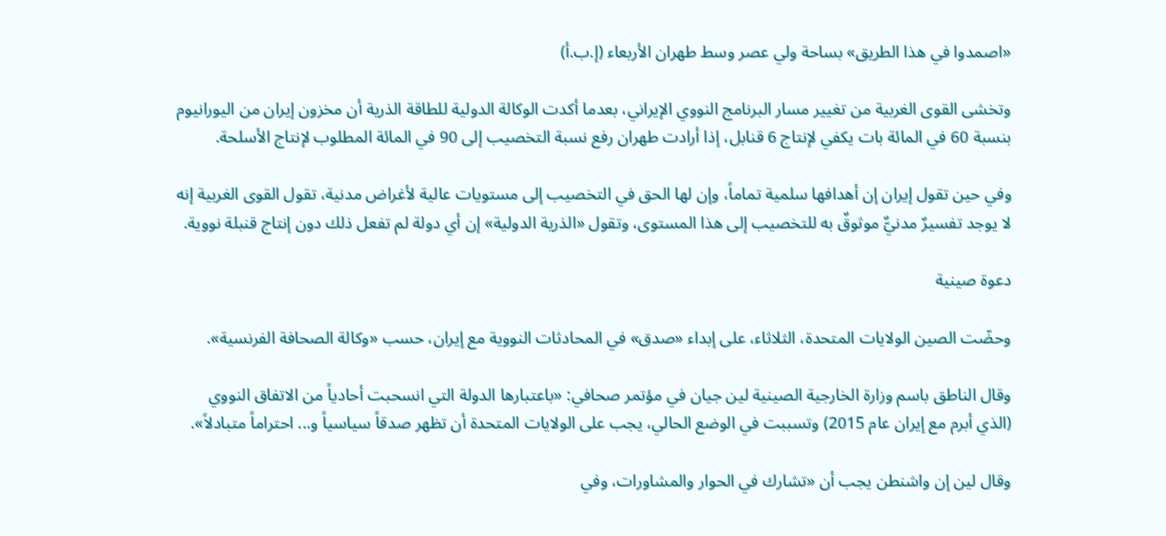«اصمدوا في هذا الطريق» بساحة ولي عصر وسط طهران الأربعاء (إ.ب.أ)

وتخشى القوى الغربية من تغيير مسار البرنامج النووي الإيراني، بعدما أكدت الوكالة الدولية للطاقة الذرية أن مخزون إيران من اليورانيوم بنسبة 60 في المائة بات يكفي لإنتاج 6 قنابل، إذا أرادت طهران رفع نسبة التخصيب إلى 90 في المائة المطلوب لإنتاج الأسلحة.

وفي حين تقول إيران إن أهدافها سلمية تماماً، وإن لها الحق في التخصيب إلى مستويات عالية لأغراض مدنية، تقول القوى الغربية إنه لا يوجد تفسيرٌ مدنيٌّ موثوقٌ به للتخصيب إلى هذا المستوى، وتقول «الذرية الدولية» إن أي دولة لم تفعل ذلك دون إنتاج قنبلة نووية.

دعوة صينية

وحضّت الصين الولايات المتحدة، الثلاثاء، على إبداء «صدق» في المحادثات النووية مع إيران، حسب «وكالة الصحافة الفرنسية».

وقال الناطق باسم وزارة الخارجية الصينية لين جيان في مؤتمر صحافي: «باعتبارها الدولة التي انسحبت أحادياً من الاتفاق النووي (الذي أبرم مع إيران عام 2015) وتسببت في الوضع الحالي، يجب على الولايات المتحدة أن تظهر صدقاً سياسياً و... احتراماً متبادلاً».

وقال لين إن واشنطن يجب أن «تشارك في الحوار والمشاورات، وفي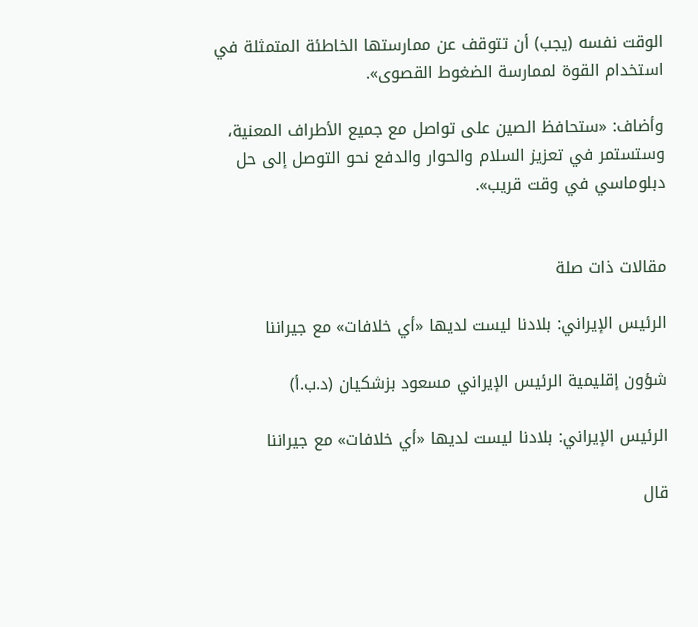الوقت نفسه (يجب) أن تتوقف عن ممارستها الخاطئة المتمثلة في استخدام القوة لممارسة الضغوط القصوى».

وأضاف: «ستحافظ الصين على تواصل مع جميع الأطراف المعنية، وستستمر في تعزيز السلام والحوار والدفع نحو التوصل إلى حل دبلوماسي في وقت قريب».


مقالات ذات صلة

الرئيس الإيراني: بلادنا ليست لديها «أي خلافات» مع جيراننا

شؤون إقليمية الرئيس الإيراني مسعود بزشكيان (د.ب.أ)

الرئيس الإيراني: بلادنا ليست لديها «أي خلافات» مع جيراننا

قال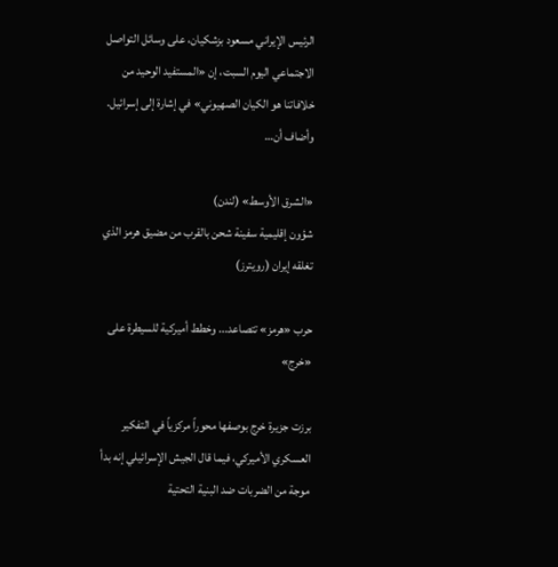الرئيس الإيراني مسعود بزشكيان، على وسائل التواصل الاجتماعي اليوم السبت، إن «المستفيد الوحيد من خلافاتنا هو الكيان الصهيوني» في إشارة إلى إسرائيل. وأضاف أن…

«الشرق الأوسط» (لندن)
شؤون إقليمية سفينة شحن بالقرب من مضيق هرمز الذي تغلقه إيران (رويترز)

حرب «هرمز» تتصاعد... وخطط أميركية للسيطرة على «خرج»

برزت جزيرة خرج بوصفها محوراً مركزياً في التفكير العسكري الأميركي، فيما قال الجيش الإسرائيلي إنه بدأ موجة من الضربات ضد البنية التحتية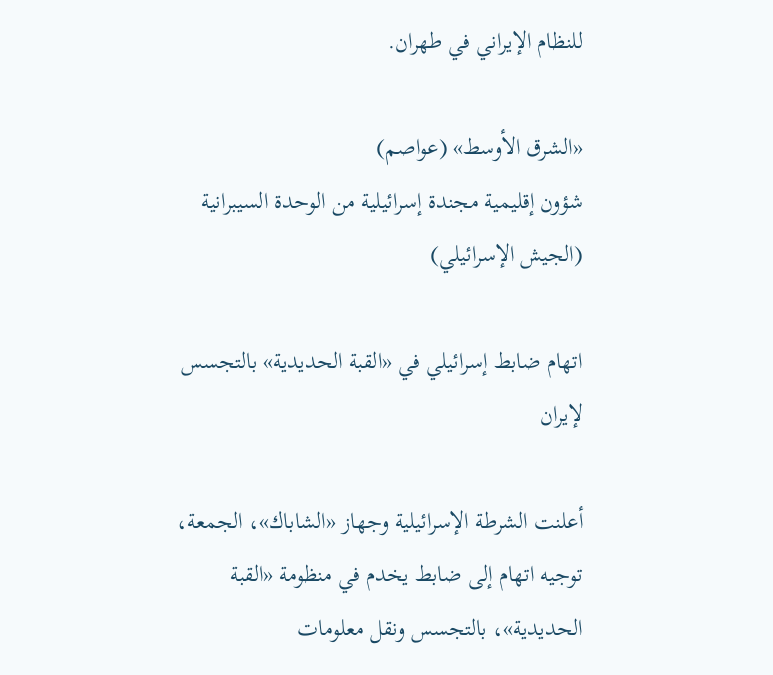للنظام الإيراني في طهران.

«الشرق الأوسط» (عواصم)
شؤون إقليمية مجندة إسرائيلية من الوحدة السيبرانية (الجيش الإسرائيلي)

اتهام ضابط إسرائيلي في «القبة الحديدية» بالتجسس لإيران

أعلنت الشرطة الإسرائيلية وجهاز «الشاباك»، الجمعة، توجيه اتهام إلى ضابط يخدم في منظومة «القبة الحديدية»، بالتجسس ونقل معلومات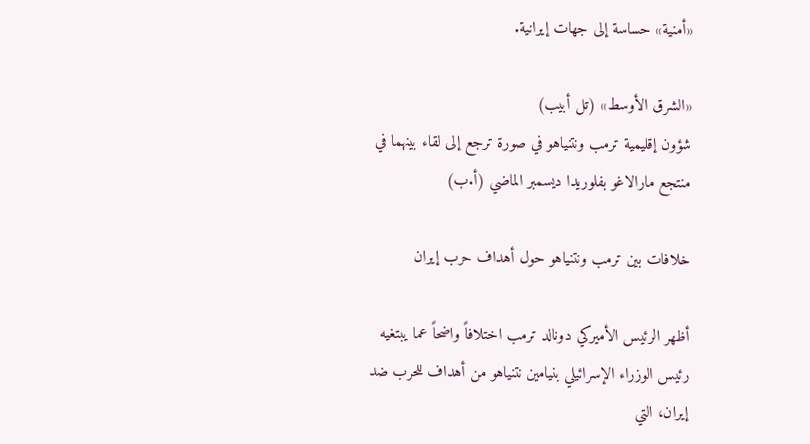«أمنية» حساسة إلى جهات إيرانية.

«الشرق الأوسط» (تل أبيب)
شؤون إقليمية ترمب ونتنياهو في صورة ترجع إلى لقاء بينهما في منتجع مارالاغو بفلوريدا ديسمبر الماضي (أ.ب)

خلافات بين ترمب ونتنياهو حول أهداف حرب إيران

أظهر الرئيس الأميركي دونالد ترمب اختلافاً واضحاً عما يبتغيه رئيس الوزراء الإسرائيلي بنيامين نتنياهو من أهداف للحرب ضد إيران، التي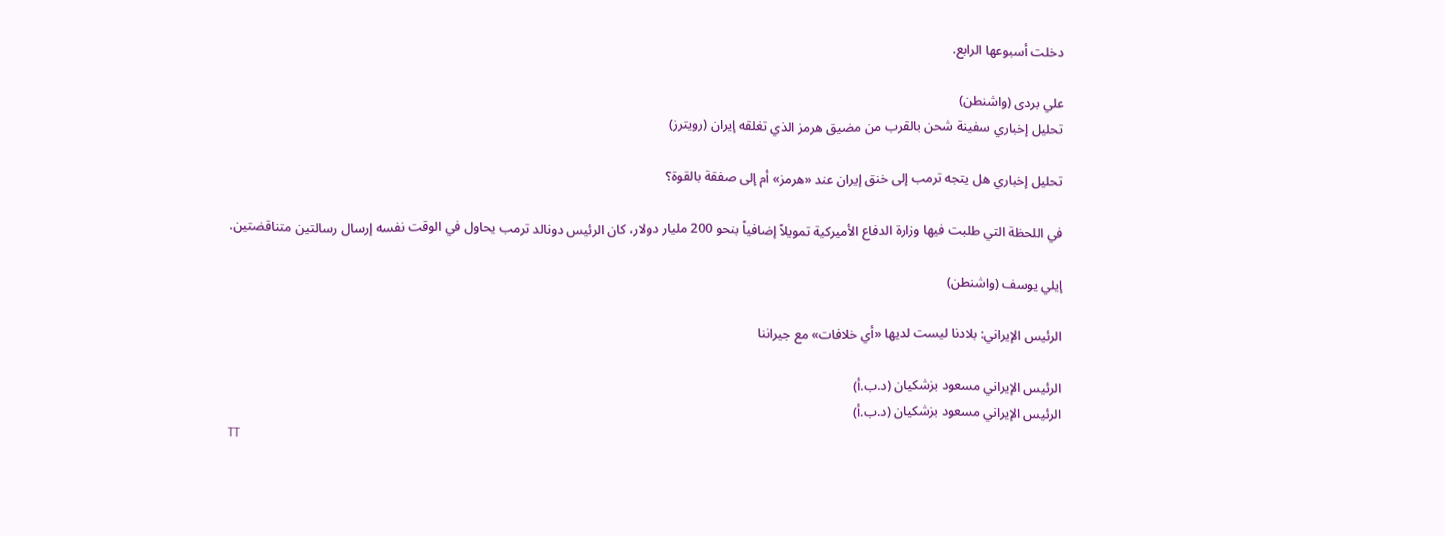دخلت أسبوعها الرابع.

علي بردى (واشنطن)
تحليل إخباري سفينة شحن بالقرب من مضيق هرمز الذي تغلقه إيران (رويترز)

تحليل إخباري هل يتجه ترمب إلى خنق إيران عند «هرمز» أم إلى صفقة بالقوة؟

في اللحظة التي طلبت فيها وزارة الدفاع الأميركية تمويلاً إضافياً بنحو 200 مليار دولار، كان الرئيس دونالد ترمب يحاول في الوقت نفسه إرسال رسالتين متناقضتين.

إيلي يوسف (واشنطن)

الرئيس الإيراني: بلادنا ليست لديها «أي خلافات» مع جيراننا

الرئيس الإيراني مسعود بزشكيان (د.ب.أ)
الرئيس الإيراني مسعود بزشكيان (د.ب.أ)
TT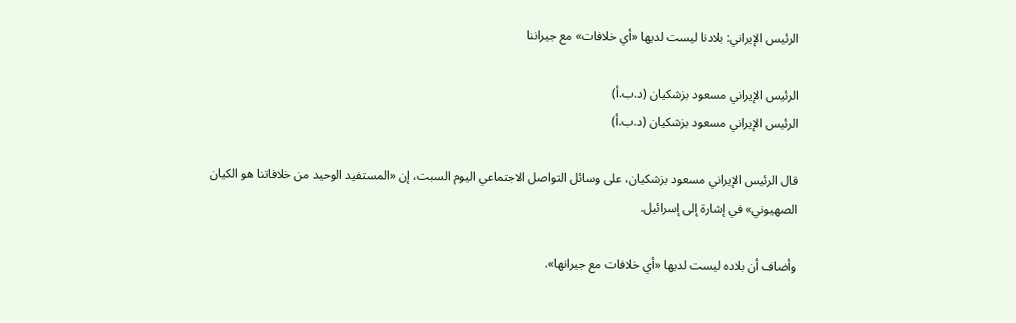الرئيس الإيراني: بلادنا ليست لديها «أي خلافات» مع جيراننا

الرئيس الإيراني مسعود بزشكيان (د.ب.أ)
الرئيس الإيراني مسعود بزشكيان (د.ب.أ)

قال الرئيس الإيراني مسعود بزشكيان، على وسائل التواصل الاجتماعي اليوم السبت، إن «المستفيد الوحيد من خلافاتنا هو الكيان الصهيوني» في إشارة إلى إسرائيل.

وأضاف أن بلاده ليست لديها «أي خلافات مع جيرانها».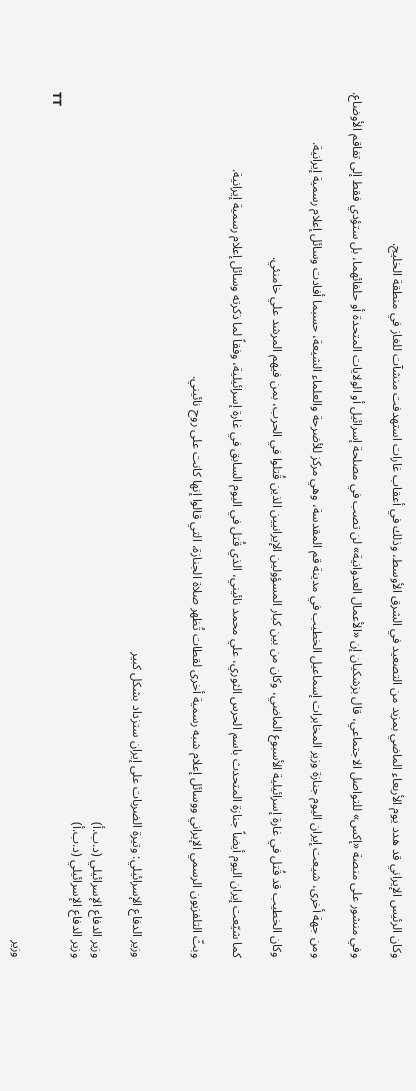وكان الرئيس الإيراني قد هدد يوم الأربعاء الماضي بمزيد من التصعيد في الشرق الأوسط، وذلك في أعقاب غارات استهدفت منشآت للغاز في منطقة الخليج.

وفي منشور على منصة «إكس» للتواصل الاجتماعي، قال بزشكيان إن «الأعمال العدوانية» لن تصب في مصلحة إسرائيل أو الولايات المتحدة أو حلفائهما، بل ستؤدي فقط إلى تفاقم الأوضاع.

ومن جهة أخرى، شيعت إيران اليوم جنازة وزير المخابرات إسماعيل الخطيب في مدينة قم المقدسة، وهي مركز للأضرحة والعلماء الشيعة، حسبما أفادت وسائل إعلام رسمية إيرانية.

وكان الخطيب قد قُتل في غارة إسرائيلية الأسبوع الماضي، وكان من بين كبار المسؤولين الإيرانيين الذين قُتلوا في الحرب، بمن فيهم المرشد علي خامنئي.

كما شيّعت إيران اليوم أيضاً جنازة المتحدث باسم الحرس الثوري، علي محمد نائيني، الذي قُتل في اليوم السابق في غارة إسرائيلية، وفقاً لما ذكرته وسائل إعلام رسمية إيرانية.

وبثّ التلفزيون الرسمي الإيراني ووسائل إعلام شبه رسمية أخرى لقطات تُظهر صلاة الجنازة، التي قالوا إنها كانت على روح نائيني.


وزير الدفاع الإسرائيلي: وتيرة الضربات على إيران ستزداد بشكل كبير

وزير الدفاع الإسرائيلي (د.ب.أ)
وزير الدفاع الإسرائيلي (د.ب.أ)
TT

وزير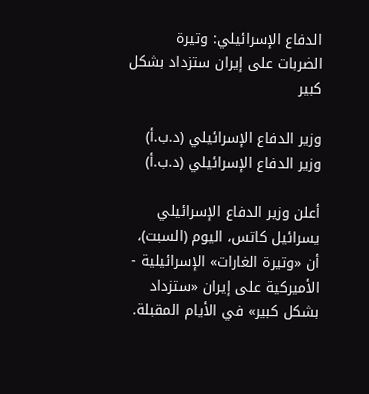الدفاع الإسرائيلي: وتيرة الضربات على إيران ستزداد بشكل كبير

وزير الدفاع الإسرائيلي (د.ب.أ)
وزير الدفاع الإسرائيلي (د.ب.أ)

أعلن وزير الدفاع الإسرائيلي يسرائيل كاتس، اليوم (السبت)، أن «وتيرة الغارات» الإسرائيلية - الأميركية على إيران «ستزداد بشكل كبير» في الأيام المقبلة.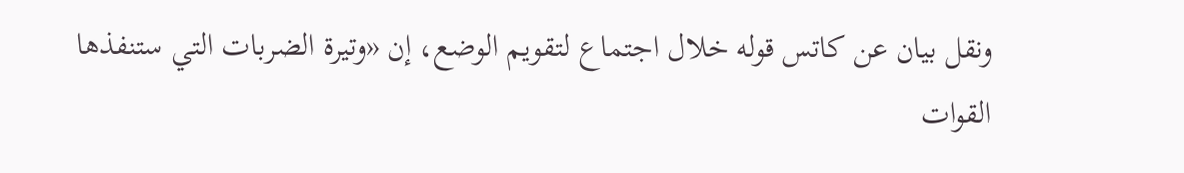ونقل بيان عن كاتس قوله خلال اجتماع لتقويم الوضع، إن «وتيرة الضربات التي ستنفذها القوات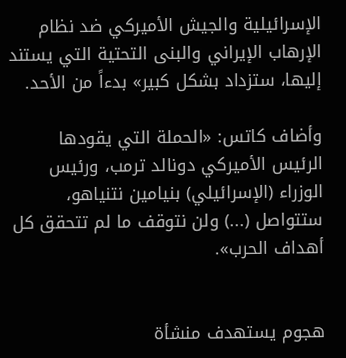الإسرائيلية والجيش الأميركي ضد نظام الإرهاب الإيراني والبنى التحتية التي يستند إليها، ستزداد بشكل كبير» بدءاً من الأحد.

وأضاف كاتس: «الحملة التي يقودها الرئيس الأميركي دونالد ترمب، ورئيس الوزراء (الإسرائيلي) بنيامين نتنياهو، ستتواصل (...) ولن نتوقف ما لم تتحقق كل أهداف الحرب».


هجوم يستهدف منشأة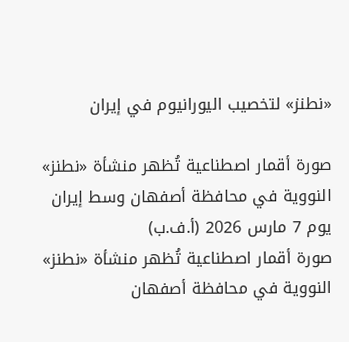«نطنز» لتخصيب اليورانيوم في إيران

صورة أقمار اصطناعية تُظهر منشأة «نطنز» النووية في محافظة أصفهان وسط إيران يوم 7 مارس 2026 (أ.ف.ب)
صورة أقمار اصطناعية تُظهر منشأة «نطنز» النووية في محافظة أصفهان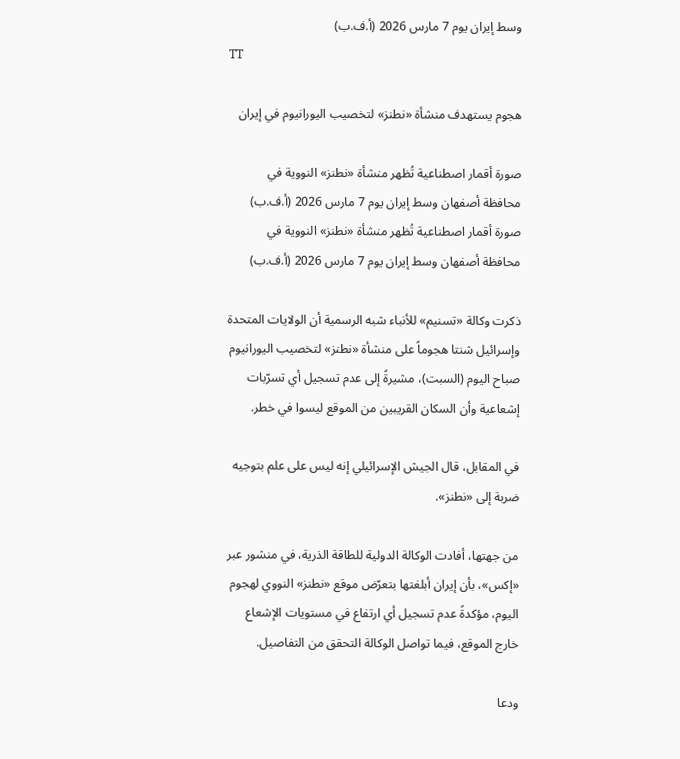وسط إيران يوم 7 مارس 2026 (أ.ف.ب)
TT

هجوم يستهدف منشأة «نطنز» لتخصيب اليورانيوم في إيران

صورة أقمار اصطناعية تُظهر منشأة «نطنز» النووية في محافظة أصفهان وسط إيران يوم 7 مارس 2026 (أ.ف.ب)
صورة أقمار اصطناعية تُظهر منشأة «نطنز» النووية في محافظة أصفهان وسط إيران يوم 7 مارس 2026 (أ.ف.ب)

ذكرت وكالة «تسنيم» للأنباء شبه الرسمية أن ‌الولايات المتحدة وإسرائيل شنتا هجوماً على منشأة «نطنز» لتخصيب اليورانيوم صباح ‌اليوم ‌(السبت)، مشيرةً إلى عدم تسجيل أي تسرّبات إشعاعية وأن السكان القريبين من الموقع ليسوا في خطر.

في المقابل، قال الجيش الإسرائيلي إنه ليس على علم بتوجيه ضربة إلى «نطنز».

من جهتها، أفادت الوكالة الدولية للطاقة الذرية، في منشور عبر «إكس»، بأن إيران أبلغتها بتعرّض موقع «نطنز» النووي لهجوم اليوم، مؤكدةً عدم تسجيل أي ارتفاع في مستويات الإشعاع خارج الموقع، فيما تواصل الوكالة التحقق من التفاصيل.

ودعا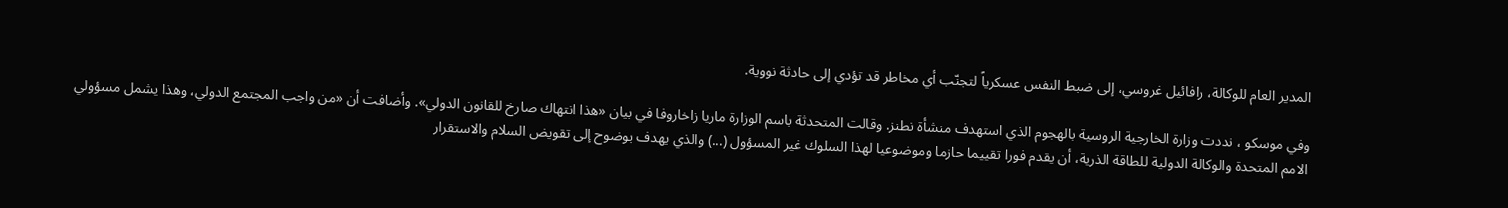المدير العام للوكالة، رافائيل غروسي، إلى ضبط النفس عسكرياً لتجنّب أي مخاطر قد تؤدي إلى حادثة نووية.

وفي موسكو ، نددت وزارة الخارجية الروسية بالهجوم الذي استهدف ‌منشأة ‌نطنز. وقالت المتحدثة باسم الوزارة ماريا زاخاروفا في ‌بيان «هذا انتهاك ‌صارخ للقانون الدولي». وأضافت أن «من واجب المجتمع الدولي، وهذا يشمل مسؤولي الامم المتحدة والوكالة الدولية للطاقة الذرية، أن يقدم فورا تقييما حازما وموضوعيا لهذا السلوك غير المسؤول (...) والذي يهدف بوضوح إلى تقويض السلام والاستقرار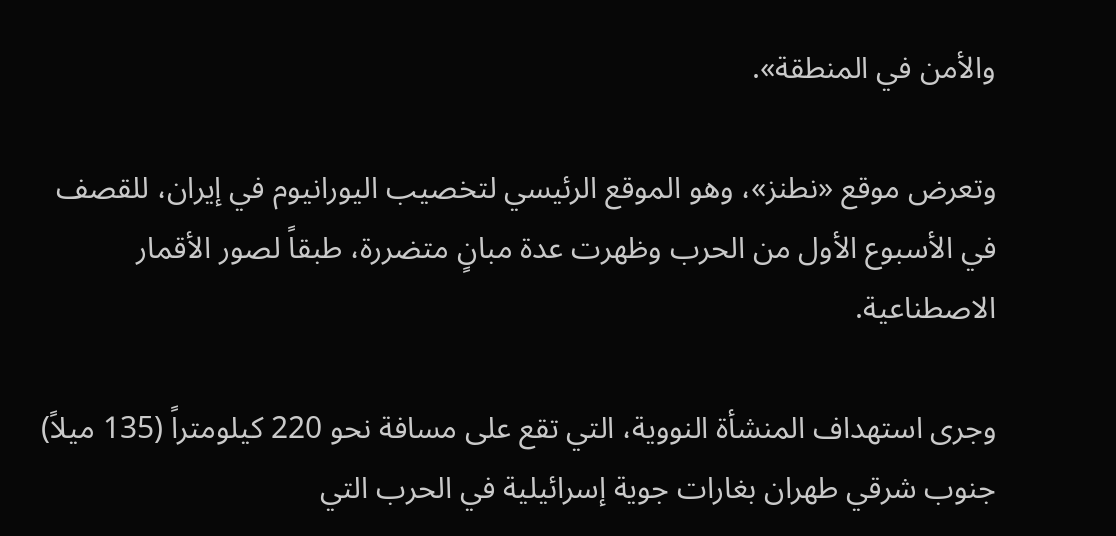والأمن في المنطقة».

وتعرض موقع «نطنز»، وهو الموقع الرئيسي لتخصيب اليورانيوم في إيران، للقصف في الأسبوع الأول من الحرب وظهرت عدة مبانٍ متضررة، طبقاً لصور الأقمار الاصطناعية.

وجرى استهداف المنشأة النووية، التي تقع على مسافة نحو 220 كيلومتراً (135 ميلاً) جنوب شرقي طهران بغارات جوية إسرائيلية في الحرب التي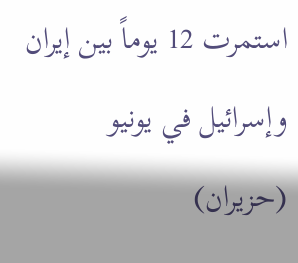استمرت 12 يوماً بين إيران وإسرائيل في يونيو (حزيران)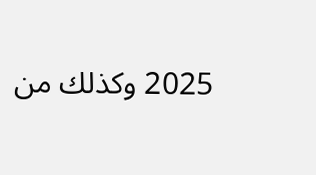2025 وكذلك من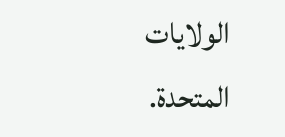الولايات المتحدة.